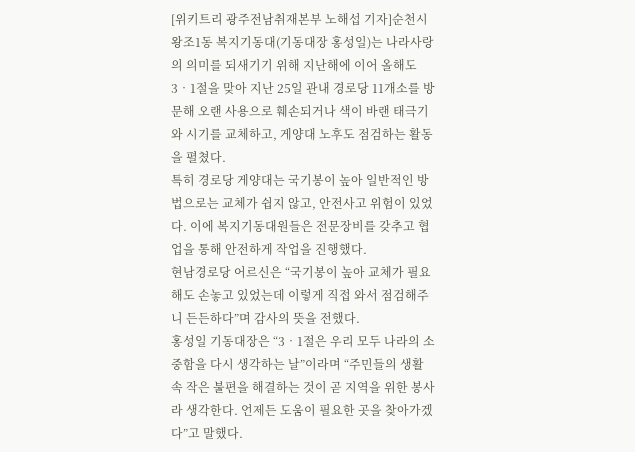[위키트리 광주전남취재본부 노해섭 기자]순천시 왕조1동 복지기동대(기동대장 홍성일)는 나라사랑의 의미를 되새기기 위해 지난해에 이어 올해도 3‧1절을 맞아 지난 25일 관내 경로당 11개소를 방문해 오랜 사용으로 훼손되거나 색이 바랜 태극기와 시기를 교체하고, 게양대 노후도 점검하는 활동을 펼쳤다.
특히 경로당 게양대는 국기봉이 높아 일반적인 방법으로는 교체가 쉽지 않고, 안전사고 위험이 있었다. 이에 복지기동대원들은 전문장비를 갖추고 협업을 통해 안전하게 작업을 진행했다.
현남경로당 어르신은 “국기봉이 높아 교체가 필요해도 손놓고 있었는데 이렇게 직접 와서 점검해주니 든든하다”며 감사의 뜻을 전했다.
홍성일 기동대장은 “3‧1절은 우리 모두 나라의 소중함을 다시 생각하는 날”이라며 “주민들의 생활 속 작은 불편을 해결하는 것이 곧 지역을 위한 봉사라 생각한다. 언제든 도움이 필요한 곳을 찾아가겠다”고 말했다.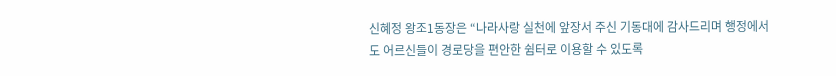신혜정 왕조1동장은 “나라사랑 실천에 앞장서 주신 기동대에 감사드리며 행정에서도 어르신들이 경로당을 편안한 쉼터로 이용할 수 있도록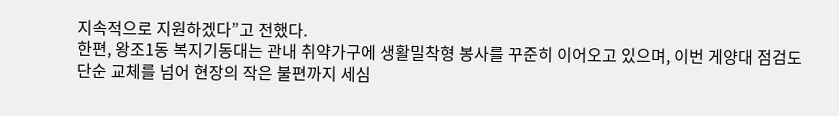지속적으로 지원하겠다”고 전했다.
한편, 왕조1동 복지기동대는 관내 취약가구에 생활밀착형 봉사를 꾸준히 이어오고 있으며, 이번 게양대 점검도 단순 교체를 넘어 현장의 작은 불편까지 세심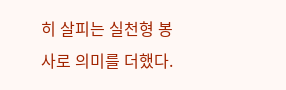히 살피는 실천형 봉사로 의미를 더했다.